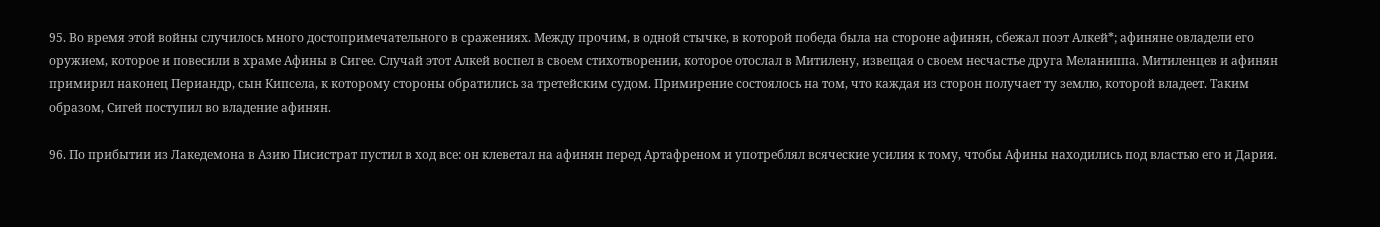95. Во время этой войны случилось много достопримечательного в сражениях. Между прочим, в одной стычке, в которой победа была на стороне афинян, сбежал поэт Алкей*; афиняне овладели его оружием, которое и повесили в храме Афины в Сигее. Случай этот Алкей воспел в своем стихотворении, которое отослал в Митилену, извещая о своем несчастье друга Меланиппа. Митиленцев и афинян примирил наконец Периандр, сын Кипсела, к которому стороны обратились за третейским судом. Примирение состоялось на том, что каждая из сторон получает ту землю, которой владеет. Таким образом, Сигей поступил во владение афинян.

96. По прибытии из Лакедемона в Азию Писистрат пустил в ход все: он клеветал на афинян перед Артафреном и употреблял всяческие усилия к тому, чтобы Афины находились под властью его и Дария.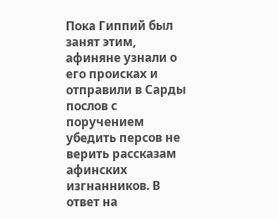Пока Гиппий был занят этим, афиняне узнали о его происках и отправили в Сарды послов с поручением убедить персов не верить рассказам афинских изгнанников. В ответ на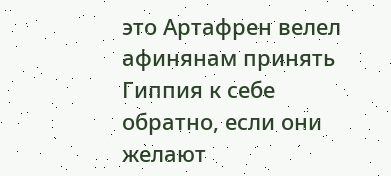это Артафрен велел афинянам принять Гиппия к себе обратно, если они желают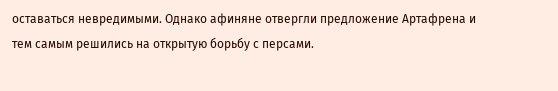оставаться невредимыми. Однако афиняне отвергли предложение Артафрена и тем самым решились на открытую борьбу с персами.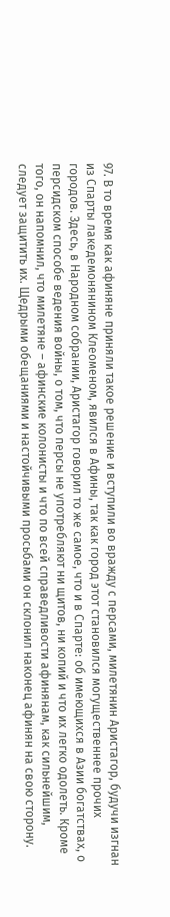97. В то время как афиняне приняли такое решение и вступили во вражду с персами, милетянин Аристагор, будучи изгнан из Спарты лакедемонянином Клеоменом, явился в Афины, так как город этот становился могущественнее прочих городов. Здесь, в Народном собрании, Аристагор говорил то же самое, что и в Спарте: об имеющихся в Азии богатствах, о персидском способе ведения войны, о том, что персы не употребляют ни щитов, ни копий и что их легко одолеть. Кроме того, он напомнил, что милетяне – афинские колонисты и что по всей справедливости афинянам, как сильнейшим, следует защитить их. Щедрыми обещаниями и настойчивыми просьбами он склонил наконец афинян на свою сторону.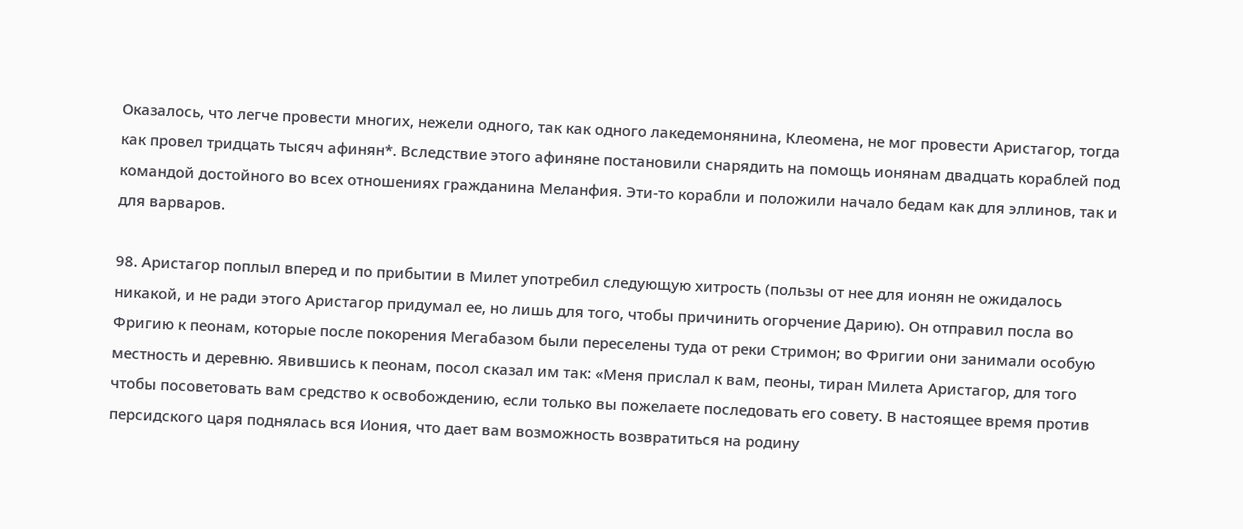Оказалось, что легче провести многих, нежели одного, так как одного лакедемонянина, Клеомена, не мог провести Аристагор, тогда как провел тридцать тысяч афинян*. Вследствие этого афиняне постановили снарядить на помощь ионянам двадцать кораблей под командой достойного во всех отношениях гражданина Меланфия. Эти‑то корабли и положили начало бедам как для эллинов, так и для варваров.

98. Аристагор поплыл вперед и по прибытии в Милет употребил следующую хитрость (пользы от нее для ионян не ожидалось никакой, и не ради этого Аристагор придумал ее, но лишь для того, чтобы причинить огорчение Дарию). Он отправил посла во Фригию к пеонам, которые после покорения Мегабазом были переселены туда от реки Стримон; во Фригии они занимали особую местность и деревню. Явившись к пеонам, посол сказал им так: «Меня прислал к вам, пеоны, тиран Милета Аристагор, для того чтобы посоветовать вам средство к освобождению, если только вы пожелаете последовать его совету. В настоящее время против персидского царя поднялась вся Иония, что дает вам возможность возвратиться на родину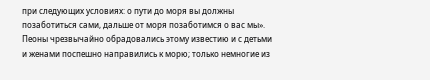при следующих условиях: о пути до моря вы должны позаботиться сами, дальше от моря позаботимся о вас мы». Пеоны чрезвычайно обрадовались этому известию и с детьми и женами поспешно направились к морю; только немногие из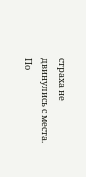страха не двинулись с места. По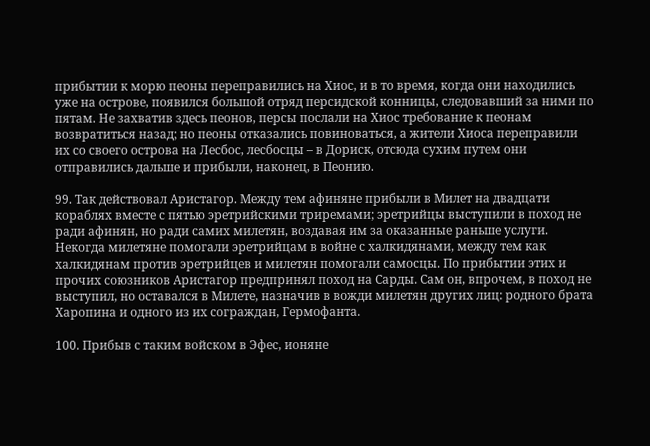прибытии к морю пеоны переправились на Хиос, и в то время, когда они находились уже на острове, появился большой отряд персидской конницы, следовавший за ними по пятам. Не захватив здесь пеонов, персы послали на Хиос требование к пеонам возвратиться назад; но пеоны отказались повиноваться, а жители Хиоса переправили их со своего острова на Лесбос, лесбосцы – в Дориск, отсюда сухим путем они отправились дальше и прибыли, наконец, в Пеонию.

99. Так действовал Аристагор. Между тем афиняне прибыли в Милет на двадцати кораблях вместе с пятью эретрийскими триремами; эретрийцы выступили в поход не ради афинян, но ради самих милетян, воздавая им за оказанные раньше услуги. Некогда милетяне помогали эретрийцам в войне с халкидянами, между тем как халкидянам против эретрийцев и милетян помогали самосцы. По прибытии этих и прочих союзников Аристагор предпринял поход на Сарды. Сам он, впрочем, в поход не выступил, но оставался в Милете, назначив в вожди милетян других лиц: родного брата Харопина и одного из их сограждан, Гермофанта.

100. Прибыв с таким войском в Эфес, ионяне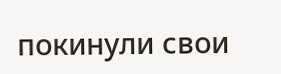покинули свои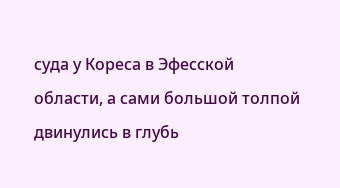суда у Кореса в Эфесской области, а сами большой толпой двинулись в глубь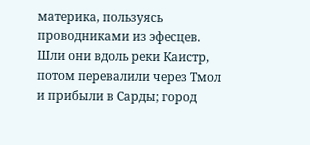материка, пользуясь проводниками из эфесцев. Шли они вдоль реки Каистр, потом перевалили через Тмол и прибыли в Сарды; город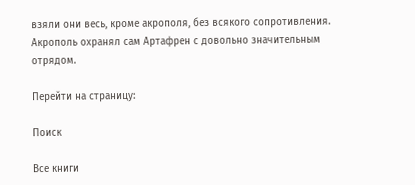взяли они весь, кроме акрополя, без всякого сопротивления. Акрополь охранял сам Артафрен с довольно значительным отрядом.

Перейти на страницу:

Поиск

Все книги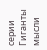серии Гиганты мысли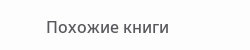Похожие книги